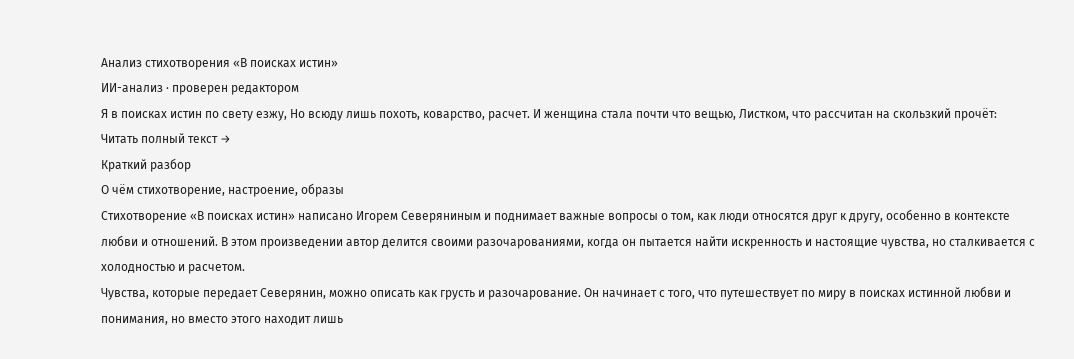Анализ стихотворения «В поисках истин»
ИИ-анализ · проверен редактором
Я в поисках истин по свету езжу, Но всюду лишь похоть, коварство, расчет. И женщина стала почти что вещью, Листком, что рассчитан на скользкий прочёт:
Читать полный текст →
Краткий разбор
О чём стихотворение, настроение, образы
Стихотворение «В поисках истин» написано Игорем Северяниным и поднимает важные вопросы о том, как люди относятся друг к другу, особенно в контексте любви и отношений. В этом произведении автор делится своими разочарованиями, когда он пытается найти искренность и настоящие чувства, но сталкивается с холодностью и расчетом.
Чувства, которые передает Северянин, можно описать как грусть и разочарование. Он начинает с того, что путешествует по миру в поисках истинной любви и понимания, но вместо этого находит лишь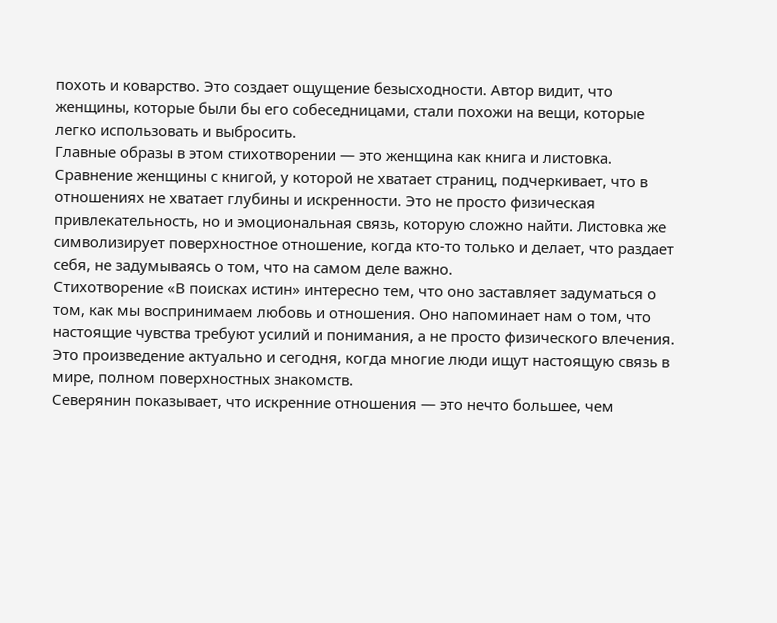похоть и коварство. Это создает ощущение безысходности. Автор видит, что женщины, которые были бы его собеседницами, стали похожи на вещи, которые легко использовать и выбросить.
Главные образы в этом стихотворении — это женщина как книга и листовка. Сравнение женщины с книгой, у которой не хватает страниц, подчеркивает, что в отношениях не хватает глубины и искренности. Это не просто физическая привлекательность, но и эмоциональная связь, которую сложно найти. Листовка же символизирует поверхностное отношение, когда кто-то только и делает, что раздает себя, не задумываясь о том, что на самом деле важно.
Стихотворение «В поисках истин» интересно тем, что оно заставляет задуматься о том, как мы воспринимаем любовь и отношения. Оно напоминает нам о том, что настоящие чувства требуют усилий и понимания, а не просто физического влечения. Это произведение актуально и сегодня, когда многие люди ищут настоящую связь в мире, полном поверхностных знакомств.
Северянин показывает, что искренние отношения — это нечто большее, чем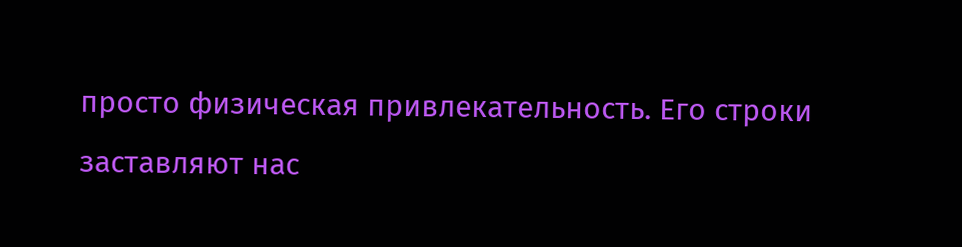просто физическая привлекательность. Его строки заставляют нас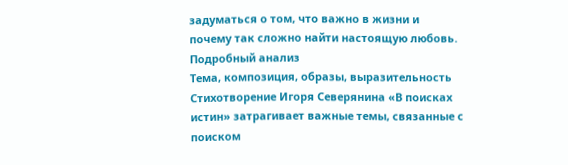задуматься о том, что важно в жизни и почему так сложно найти настоящую любовь.
Подробный анализ
Тема, композиция, образы, выразительность
Стихотворение Игоря Северянина «В поисках истин» затрагивает важные темы, связанные с поиском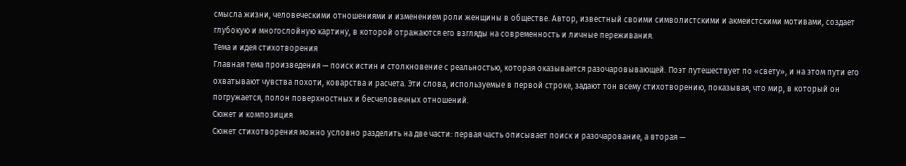смысла жизни, человеческими отношениями и изменением роли женщины в обществе. Автор, известный своими символистскими и акмеистскими мотивами, создает глубокую и многослойную картину, в которой отражаются его взгляды на современность и личные переживания.
Тема и идея стихотворения
Главная тема произведения — поиск истин и столкновение с реальностью, которая оказывается разочаровывающей. Поэт путешествует по «свету», и на этом пути его охватывают чувства похоти, коварства и расчета. Эти слова, используемые в первой строке, задают тон всему стихотворению, показывая, что мир, в который он погружается, полон поверхностных и бесчеловечных отношений.
Сюжет и композиция
Сюжет стихотворения можно условно разделить на две части: первая часть описывает поиск и разочарование, а вторая —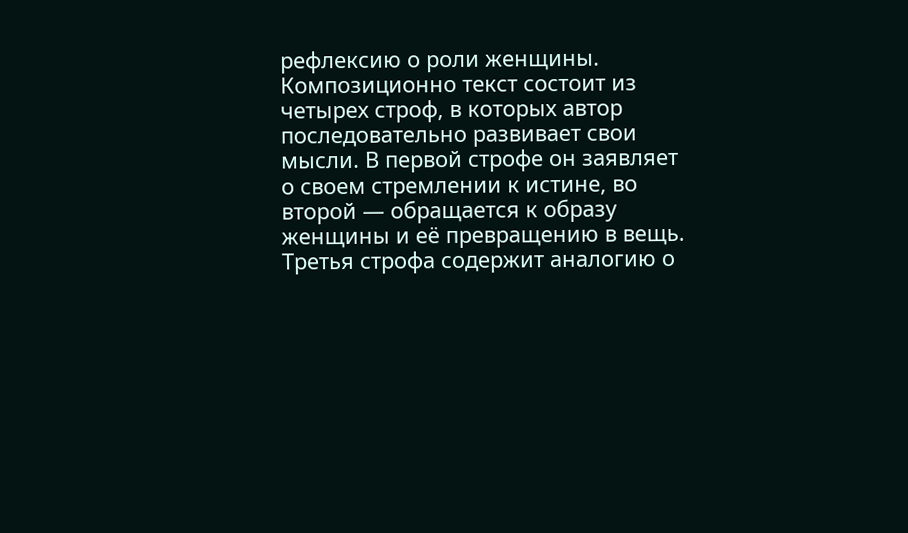рефлексию о роли женщины. Композиционно текст состоит из четырех строф, в которых автор последовательно развивает свои мысли. В первой строфе он заявляет о своем стремлении к истине, во второй — обращается к образу женщины и её превращению в вещь. Третья строфа содержит аналогию о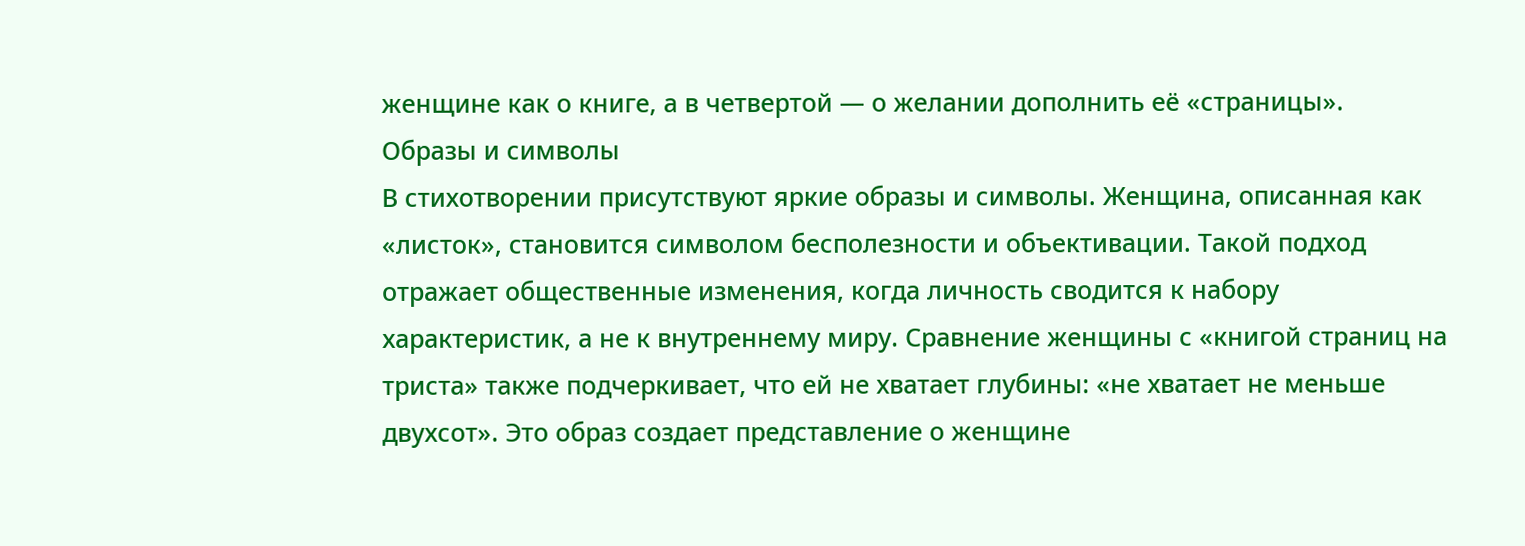женщине как о книге, а в четвертой — о желании дополнить её «страницы».
Образы и символы
В стихотворении присутствуют яркие образы и символы. Женщина, описанная как «листок», становится символом бесполезности и объективации. Такой подход отражает общественные изменения, когда личность сводится к набору характеристик, а не к внутреннему миру. Сравнение женщины с «книгой страниц на триста» также подчеркивает, что ей не хватает глубины: «не хватает не меньше двухсот». Это образ создает представление о женщине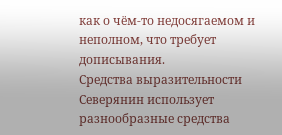как о чём-то недосягаемом и неполном, что требует дописывания.
Средства выразительности
Северянин использует разнообразные средства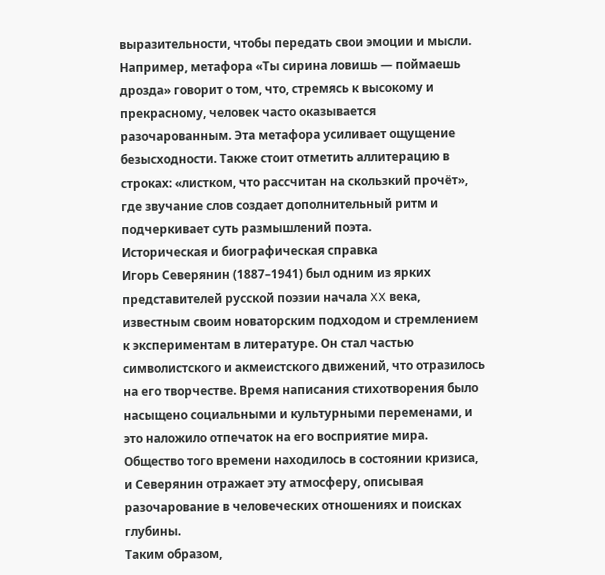выразительности, чтобы передать свои эмоции и мысли. Например, метафора «Ты сирина ловишь — поймаешь дрозда» говорит о том, что, стремясь к высокому и прекрасному, человек часто оказывается разочарованным. Эта метафора усиливает ощущение безысходности. Также стоит отметить аллитерацию в строках: «листком, что рассчитан на скользкий прочёт», где звучание слов создает дополнительный ритм и подчеркивает суть размышлений поэта.
Историческая и биографическая справка
Игорь Северянин (1887–1941) был одним из ярких представителей русской поэзии начала XX века, известным своим новаторским подходом и стремлением к экспериментам в литературе. Он стал частью символистского и акмеистского движений, что отразилось на его творчестве. Время написания стихотворения было насыщено социальными и культурными переменами, и это наложило отпечаток на его восприятие мира. Общество того времени находилось в состоянии кризиса, и Северянин отражает эту атмосферу, описывая разочарование в человеческих отношениях и поисках глубины.
Таким образом,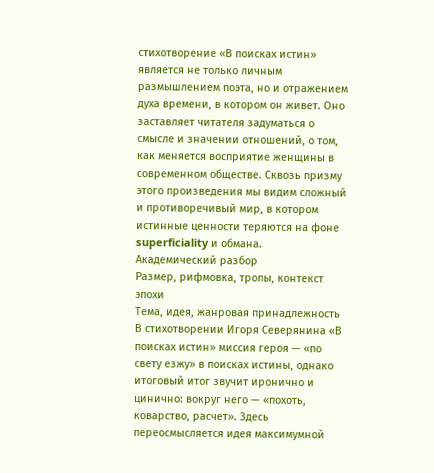стихотворение «В поисках истин» является не только личным размышлением поэта, но и отражением духа времени, в котором он живет. Оно заставляет читателя задуматься о смысле и значении отношений, о том, как меняется восприятие женщины в современном обществе. Сквозь призму этого произведения мы видим сложный и противоречивый мир, в котором истинные ценности теряются на фоне superficiality и обмана.
Академический разбор
Размер, рифмовка, тропы, контекст эпохи
Тема, идея, жанровая принадлежность
В стихотворении Игоря Северянина «В поисках истин» миссия героя — «по свету езжу» в поисках истины, однако итоговый итог звучит иронично и цинично: вокруг него — «похоть, коварство, расчет». Здесь переосмысляется идея максимумной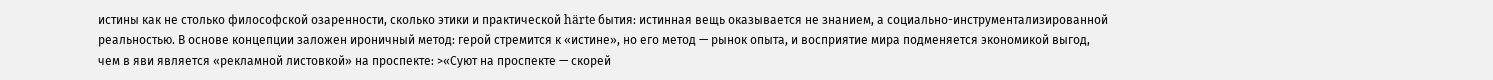истины как не столько философской озаренности, сколько этики и практической härte бытия: истинная вещь оказывается не знанием, а социально-инструментализированной реальностью. В основе концепции заложен ироничный метод: герой стремится к «истине», но его метод — рынок опыта, и восприятие мира подменяется экономикой выгод, чем в яви является «рекламной листовкой» на проспекте: >«Суют на проспекте — скорей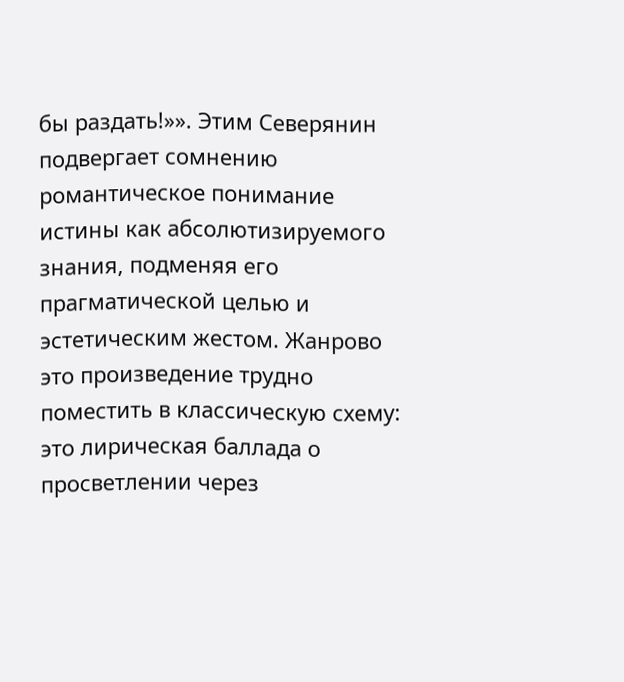бы раздать!»». Этим Северянин подвергает сомнению романтическое понимание истины как абсолютизируемого знания, подменяя его прагматической целью и эстетическим жестом. Жанрово это произведение трудно поместить в классическую схему: это лирическая баллада о просветлении через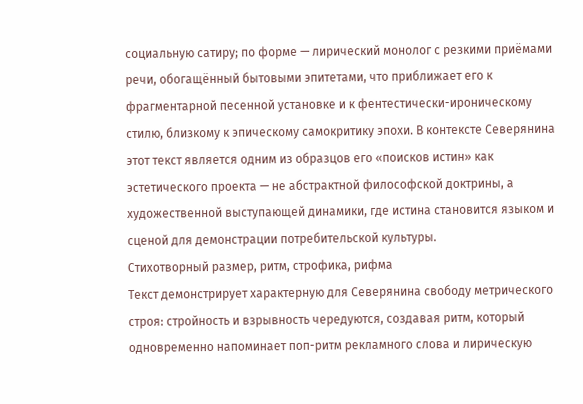социальную сатиру; по форме — лирический монолог с резкими приёмами речи, обогащённый бытовыми эпитетами, что приближает его к фрагментарной песенной установке и к фентестически-ироническому стилю, близкому к эпическому самокритику эпохи. В контексте Северянина этот текст является одним из образцов его «поисков истин» как эстетического проекта — не абстрактной философской доктрины, а художественной выступающей динамики, где истина становится языком и сценой для демонстрации потребительской культуры.
Стихотворный размер, ритм, строфика, рифма
Текст демонстрирует характерную для Северянина свободу метрического строя: стройность и взрывность чередуются, создавая ритм, который одновременно напоминает поп-ритм рекламного слова и лирическую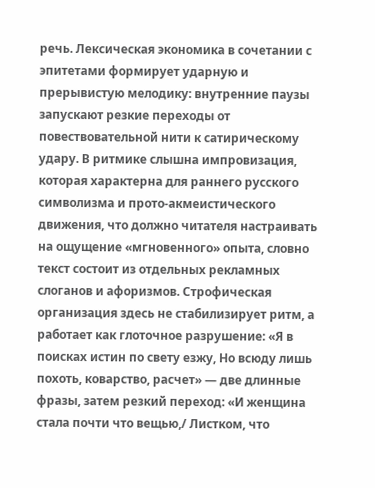речь. Лексическая экономика в сочетании с эпитетами формирует ударную и прерывистую мелодику: внутренние паузы запускают резкие переходы от повествовательной нити к сатирическому удару. В ритмике слышна импровизация, которая характерна для раннего русского символизма и прото-акмеистического движения, что должно читателя настраивать на ощущение «мгновенного» опыта, словно текст состоит из отдельных рекламных слоганов и афоризмов. Строфическая организация здесь не стабилизирует ритм, а работает как глоточное разрушение: «Я в поисках истин по свету езжу, Но всюду лишь похоть, коварство, расчет» — две длинные фразы, затем резкий переход: «И женщина стала почти что вещью,/ Листком, что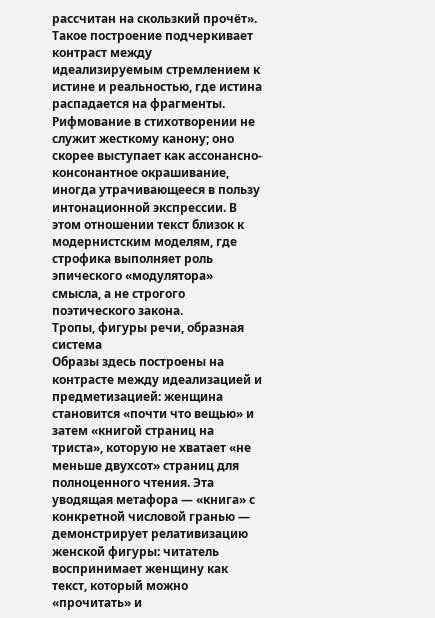рассчитан на скользкий прочёт». Такое построение подчеркивает контраст между идеализируемым стремлением к истине и реальностью, где истина распадается на фрагменты. Рифмование в стихотворении не служит жесткому канону; оно скорее выступает как ассонансно-консонантное окрашивание, иногда утрачивающееся в пользу интонационной экспрессии. В этом отношении текст близок к модернистским моделям, где строфика выполняет роль эпического «модулятора» смысла, а не строгого поэтического закона.
Тропы, фигуры речи, образная система
Образы здесь построены на контрасте между идеализацией и предметизацией: женщина становится «почти что вещью» и затем «книгой страниц на триста», которую не хватает «не меньше двухсот» страниц для полноценного чтения. Эта уводящая метафора — «книга» с конкретной числовой гранью — демонстрирует релативизацию женской фигуры: читатель воспринимает женщину как текст, который можно «прочитать» и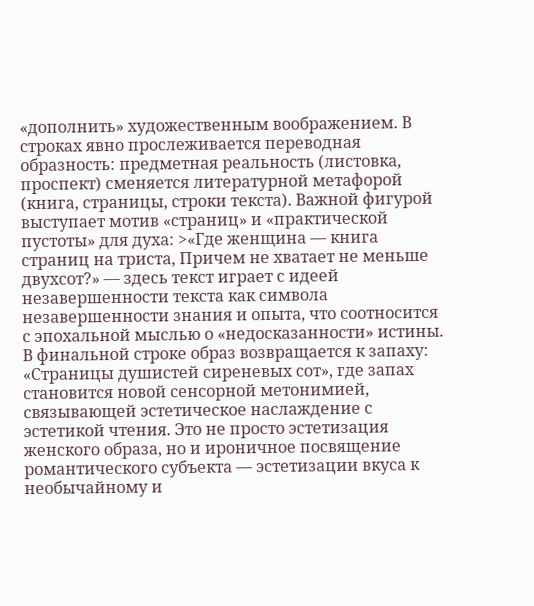«дополнить» художественным воображением. В строках явно прослеживается переводная образность: предметная реальность (листовка, проспект) сменяется литературной метафорой (книга, страницы, строки текста). Важной фигурой выступает мотив «страниц» и «практической пустоты» для духа: >«Где женщина — книга страниц на триста, Причем не хватает не меньше двухсот?» — здесь текст играет с идеей незавершенности текста как символа незавершенности знания и опыта, что соотносится с эпохальной мыслью о «недосказанности» истины. В финальной строке образ возвращается к запаху: «Страницы душистей сиреневых сот», где запах становится новой сенсорной метонимией, связывающей эстетическое наслаждение с эстетикой чтения. Это не просто эстетизация женского образа, но и ироничное посвящение романтического субъекта — эстетизации вкуса к необычайному и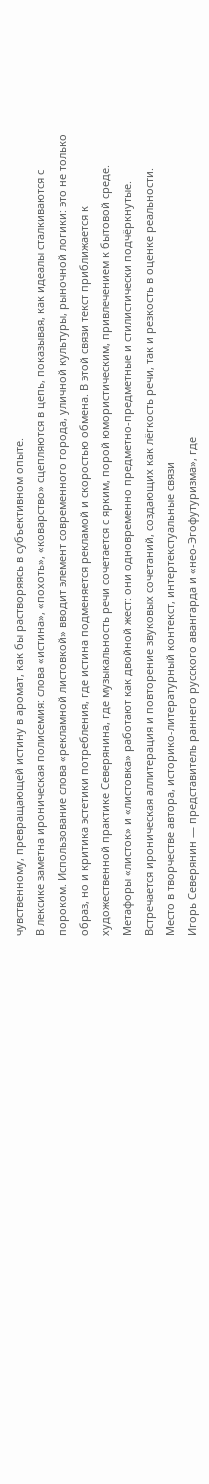чувственному, превращающей истину в аромат, как бы растворяясь в субъективном опыте.
В лексике заметна ироническая полисемия: слова «истина», «похоть», «коварство» сцепляются в цепь, показывая, как идеалы сталкиваются с пороком. Использование слова «рекламной листовкой» вводит элемент современного города, уличной культуры, рыночной логики: это не только образ, но и критика эстетики потребления, где истина подменяется рекламой и скоростью обмена. В этой связи текст приближается к художественной практике Северянина, где музыкальность речи сочетается с ярким, порой юмористическим, привлечением к бытовой среде. Метафоры «листок» и «листовка» работают как двойной жест: они одновременно предметно-предметные и стилистически подчёркнутые. Встречается ироническая аллитерация и повторение звуковых сочетаний, создающих как лёгкость речи, так и резкость в оценке реальности.
Место в творчестве автора, историко-литературный контекст, интертекстуальные связи
Игорь Северянин — представитель раннего русского авангарда и «нео-Эгофутуризма», где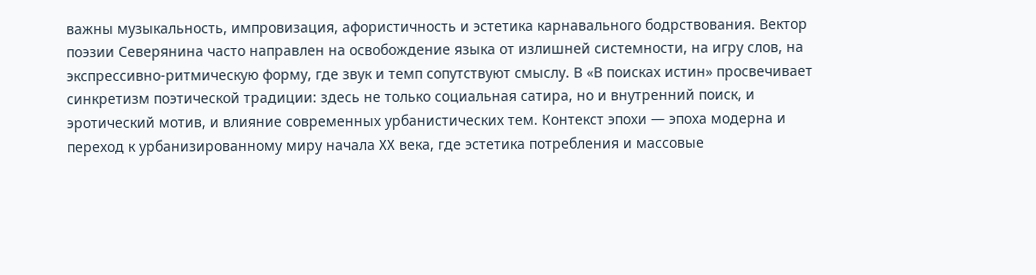важны музыкальность, импровизация, афористичность и эстетика карнавального бодрствования. Вектор поэзии Северянина часто направлен на освобождение языка от излишней системности, на игру слов, на экспрессивно-ритмическую форму, где звук и темп сопутствуют смыслу. В «В поисках истин» просвечивает синкретизм поэтической традиции: здесь не только социальная сатира, но и внутренний поиск, и эротический мотив, и влияние современных урбанистических тем. Контекст эпохи — эпоха модерна и переход к урбанизированному миру начала XX века, где эстетика потребления и массовые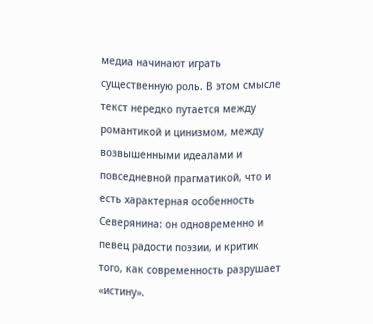медиа начинают играть существенную роль. В этом смысле текст нередко путается между романтикой и цинизмом, между возвышенными идеалами и повседневной прагматикой, что и есть характерная особенность Северянина: он одновременно и певец радости поэзии, и критик того, как современность разрушает «истину».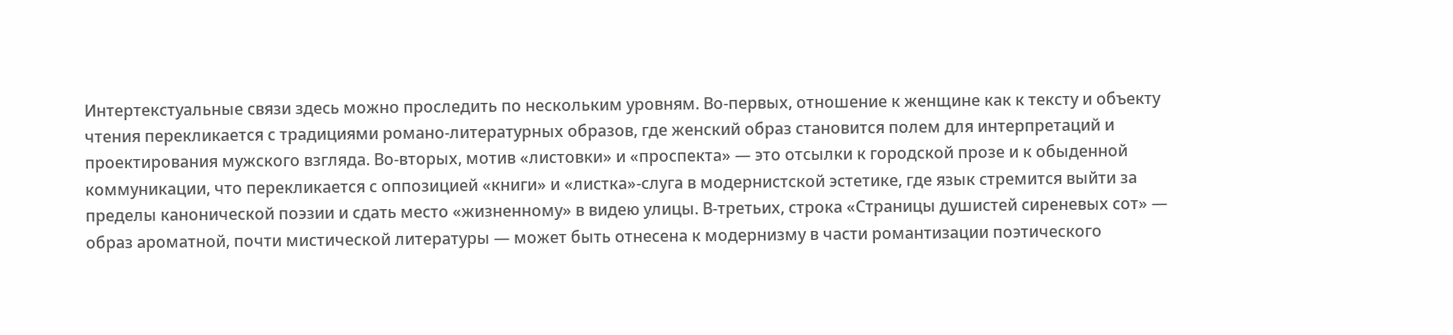Интертекстуальные связи здесь можно проследить по нескольким уровням. Во-первых, отношение к женщине как к тексту и объекту чтения перекликается с традициями романо-литературных образов, где женский образ становится полем для интерпретаций и проектирования мужского взгляда. Во-вторых, мотив «листовки» и «проспекта» — это отсылки к городской прозе и к обыденной коммуникации, что перекликается с оппозицией «книги» и «листка»-слуга в модернистской эстетике, где язык стремится выйти за пределы канонической поэзии и сдать место «жизненному» в видею улицы. В-третьих, строка «Страницы душистей сиреневых сот» — образ ароматной, почти мистической литературы — может быть отнесена к модернизму в части романтизации поэтического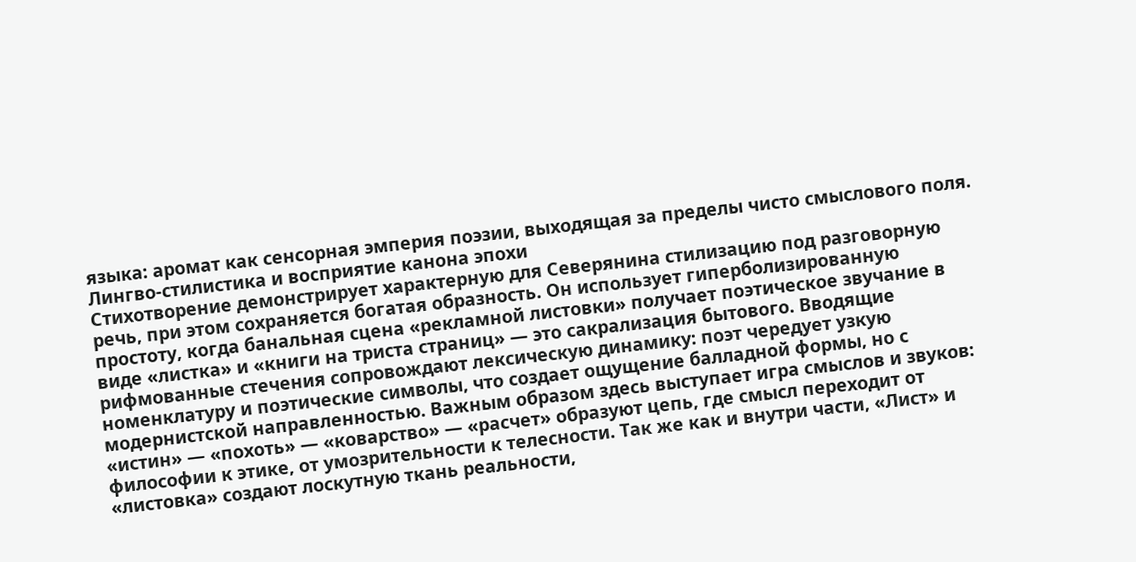языка: аромат как сенсорная эмперия поэзии, выходящая за пределы чисто смыслового поля.
Лингво-стилистика и восприятие канона эпохи
Стихотворение демонстрирует характерную для Северянина стилизацию под разговорную речь, при этом сохраняется богатая образность. Он использует гиперболизированную простоту, когда банальная сцена «рекламной листовки» получает поэтическое звучание в виде «листка» и «книги на триста страниц» — это сакрализация бытового. Вводящие рифмованные стечения сопровождают лексическую динамику: поэт чередует узкую номенклатуру и поэтические символы, что создает ощущение балладной формы, но с модернистской направленностью. Важным образом здесь выступает игра смыслов и звуков: «истин» — «похоть» — «коварство» — «расчет» образуют цепь, где смысл переходит от философии к этике, от умозрительности к телесности. Так же как и внутри части, «Лист» и «листовка» создают лоскутную ткань реальности,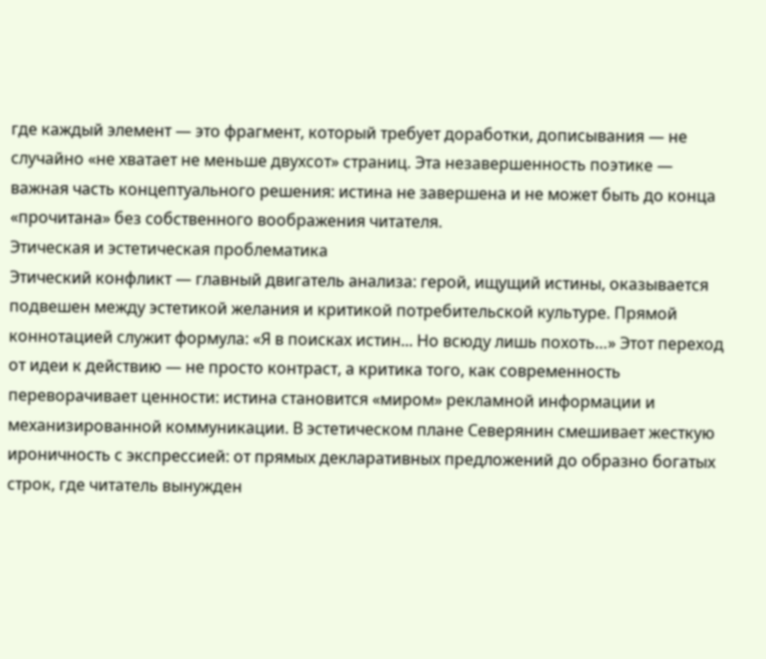где каждый элемент — это фрагмент, который требует доработки, дописывания — не случайно «не хватает не меньше двухсот» страниц. Эта незавершенность поэтике — важная часть концептуального решения: истина не завершена и не может быть до конца «прочитана» без собственного воображения читателя.
Этическая и эстетическая проблематика
Этический конфликт — главный двигатель анализа: герой, ищущий истины, оказывается подвешен между эстетикой желания и критикой потребительской культуре. Прямой коннотацией служит формула: «Я в поисках истин... Но всюду лишь похоть…» Этот переход от идеи к действию — не просто контраст, а критика того, как современность переворачивает ценности: истина становится «миром» рекламной информации и механизированной коммуникации. В эстетическом плане Северянин смешивает жесткую ироничность с экспрессией: от прямых декларативных предложений до образно богатых строк, где читатель вынужден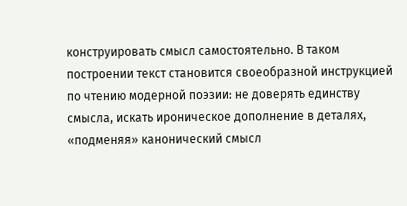конструировать смысл самостоятельно. В таком построении текст становится своеобразной инструкцией по чтению модерной поэзии: не доверять единству смысла, искать ироническое дополнение в деталях, «подменяя» канонический смысл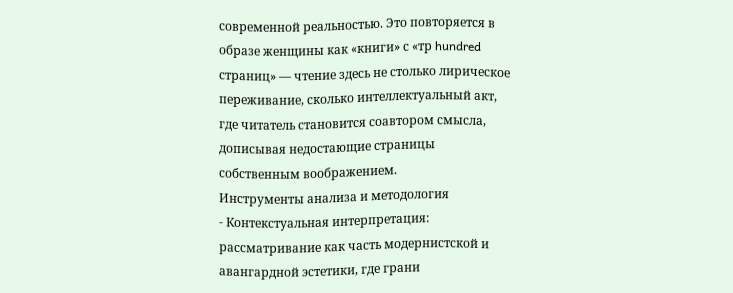современной реальностью. Это повторяется в образе женщины как «книги» с «тр hundred страниц» — чтение здесь не столько лирическое переживание, сколько интеллектуальный акт, где читатель становится соавтором смысла, дописывая недостающие страницы собственным воображением.
Инструменты анализа и методология
- Контекстуальная интерпретация: рассматривание как часть модернистской и авангардной эстетики, где грани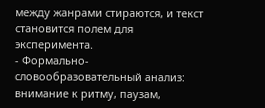между жанрами стираются, и текст становится полем для эксперимента.
- Формально-словообразовательный анализ: внимание к ритму, паузам,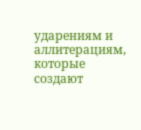ударениям и аллитерациям, которые создают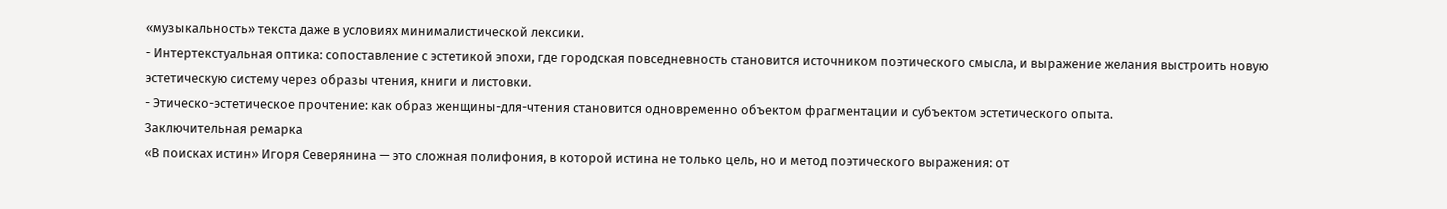«музыкальность» текста даже в условиях минималистической лексики.
- Интертекстуальная оптика: сопоставление с эстетикой эпохи, где городская повседневность становится источником поэтического смысла, и выражение желания выстроить новую эстетическую систему через образы чтения, книги и листовки.
- Этическо-эстетическое прочтение: как образ женщины-для-чтения становится одновременно объектом фрагментации и субъектом эстетического опыта.
Заключительная ремарка
«В поисках истин» Игоря Северянина — это сложная полифония, в которой истина не только цель, но и метод поэтического выражения: от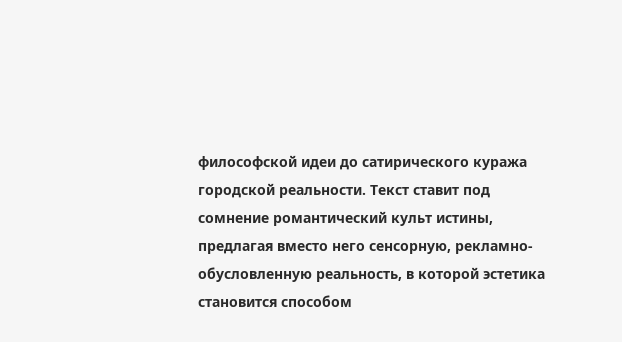философской идеи до сатирического куража городской реальности. Текст ставит под сомнение романтический культ истины, предлагая вместо него сенсорную, рекламно-обусловленную реальность, в которой эстетика становится способом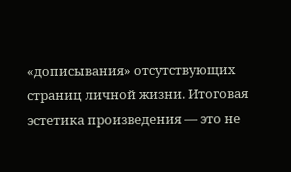«дописывания» отсутствующих страниц личной жизни. Итоговая эстетика произведения — это не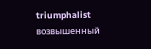triumphalist возвышенный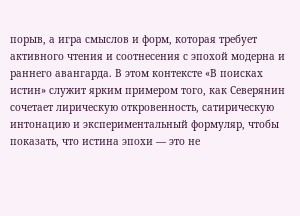порыв, а игра смыслов и форм, которая требует активного чтения и соотнесения с эпохой модерна и раннего авангарда. В этом контексте «В поисках истин» служит ярким примером того, как Северянин сочетает лирическую откровенность, сатирическую интонацию и экспериментальный формуляр, чтобы показать, что истина эпохи — это не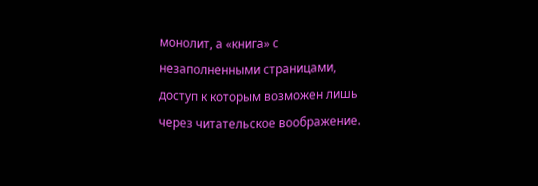монолит, а «книга» с незаполненными страницами, доступ к которым возможен лишь через читательское воображение.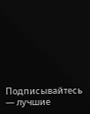Подписывайтесь — лучшие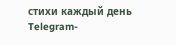стихи каждый день
Telegram-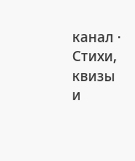канал · Стихи, квизы и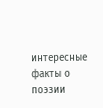интересные факты о поэзии